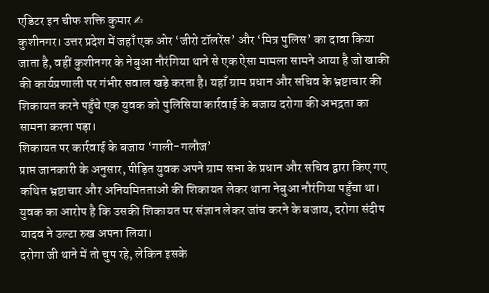एडिटर इन चीफ शक्ति कुमार ✍
कुशीनगर। उत्तर प्रदेश में जहाँ एक ओर ‘जीरो टॉलरेंस’ और ‘मित्र पुलिस’ का दावा किया जाता है, वहीं कुशीनगर के नेबुआ नौरंगिया थाने से एक ऐसा मामला सामने आया है जो खाकी की कार्यप्रणाली पर गंभीर सवाल खड़े करता है। यहाँ ग्राम प्रधान और सचिव के भ्रष्टाचार की शिकायत करने पहुँचे एक युवक को पुलिसिया कार्रवाई के बजाय दरोगा की अभद्रता का सामना करना पड़ा।
शिकायत पर कार्रवाई के बजाय ‘गाली-गलौज’
प्राप्त जानकारी के अनुसार, पीड़ित युवक अपने ग्राम सभा के प्रधान और सचिव द्वारा किए गए कथित भ्रष्टाचार और अनियमितताओं की शिकायत लेकर थाना नेबुआ नौरंगिया पहुँचा था। युवक का आरोप है कि उसकी शिकायत पर संज्ञान लेकर जांच करने के बजाय, दरोगा संदीप यादव ने उल्टा रुख अपना लिया।
दरोगा जी थाने में तो चुप रहे, लेकिन इसके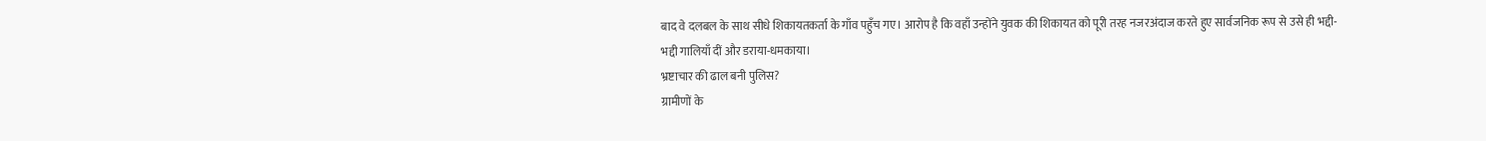बाद वे दलबल के साथ सीधे शिकायतकर्ता के गाँव पहुँच गए। आरोप है कि वहाँ उन्होंने युवक की शिकायत को पूरी तरह नजरअंदाज करते हुए सार्वजनिक रूप से उसे ही भद्दी-भद्दी गालियाँ दीं और डराया-धमकाया।
भ्रष्टाचार की ढाल बनी पुलिस?
ग्रामीणों के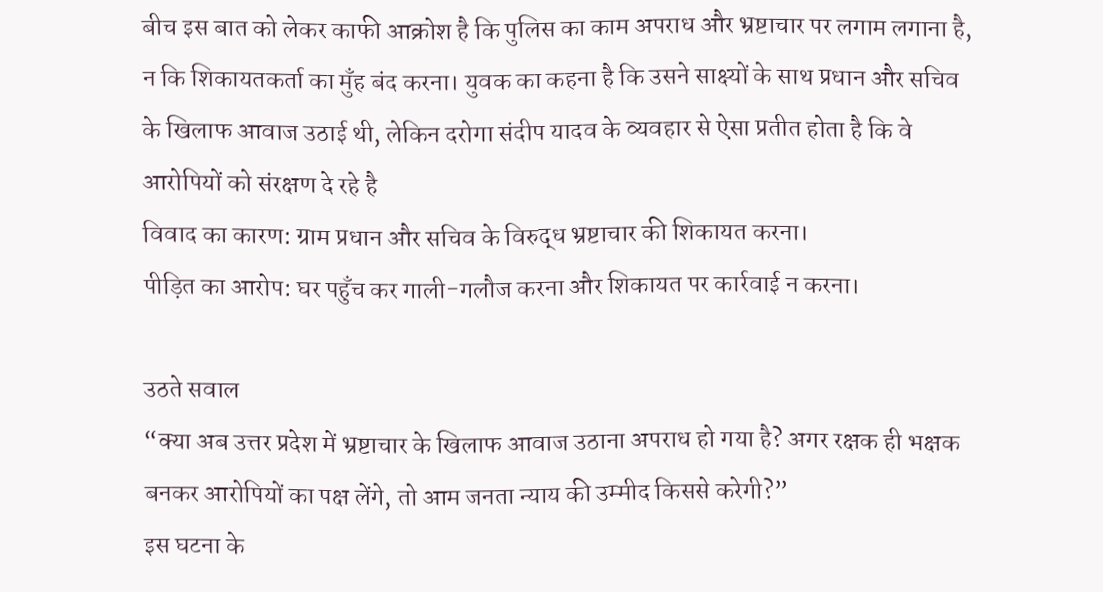बीच इस बात को लेकर काफी आक्रोश है कि पुलिस का काम अपराध और भ्रष्टाचार पर लगाम लगाना है, न कि शिकायतकर्ता का मुँह बंद करना। युवक का कहना है कि उसने साक्ष्यों के साथ प्रधान और सचिव के खिलाफ आवाज उठाई थी, लेकिन दरोगा संदीप यादव के व्यवहार से ऐसा प्रतीत होता है कि वे आरोपियों को संरक्षण दे रहे है
विवाद का कारण: ग्राम प्रधान और सचिव के विरुद्ध भ्रष्टाचार की शिकायत करना।
पीड़ित का आरोप: घर पहुँच कर गाली-गलौज करना और शिकायत पर कार्रवाई न करना।

उठते सवाल
“क्या अब उत्तर प्रदेश में भ्रष्टाचार के खिलाफ आवाज उठाना अपराध हो गया है? अगर रक्षक ही भक्षक बनकर आरोपियों का पक्ष लेंगे, तो आम जनता न्याय की उम्मीद किससे करेगी?”
इस घटना के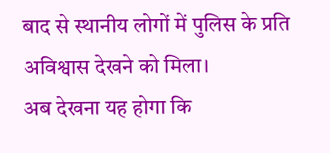बाद से स्थानीय लोगों में पुलिस के प्रति अविश्वास देखने को मिला।
अब देखना यह होगा कि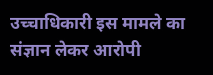उच्चाधिकारी इस मामले का संज्ञान लेकर आरोपी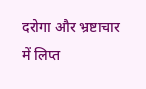दरोगा और भ्रष्टाचार में लिप्त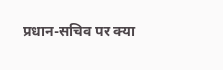प्रधान-सचिव पर क्या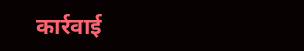कार्रवाई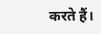करते हैं।